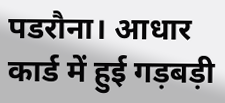पडरौना। आधार कार्ड में हुई गड़बड़ी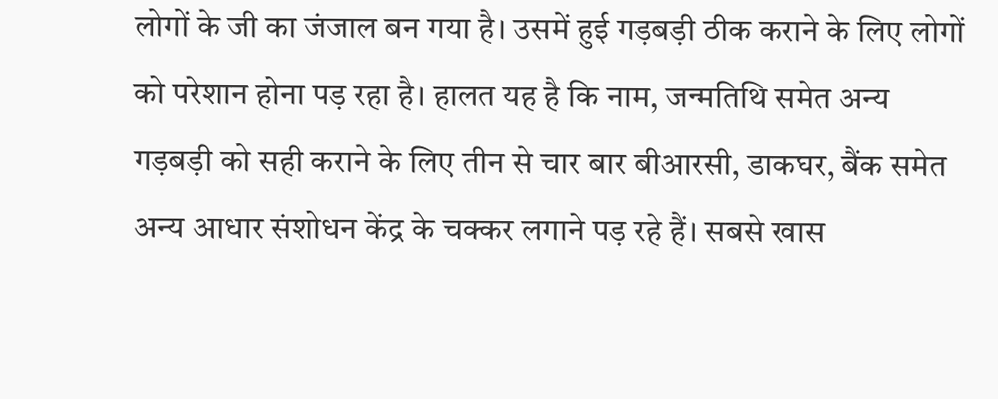लोगों के जी का जंजाल बन गया है। उसमें हुई गड़बड़ी ठीक कराने के लिए लोगों को परेशान होना पड़ रहा है। हालत यह है कि नाम, जन्मतिथि समेत अन्य गड़बड़ी को सही कराने के लिए तीन से चार बार बीआरसी, डाकघर, बैंक समेत अन्य आधार संशोधन केंद्र के चक्कर लगाने पड़ रहे हैं। सबसे खास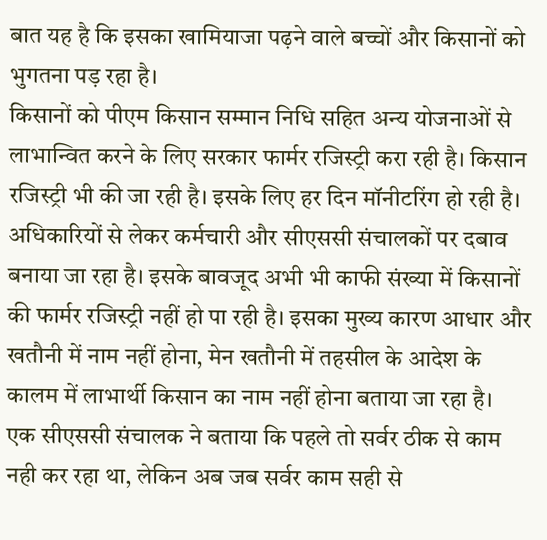बात यह है कि इसका खामियाजा पढ़ने वाले बच्चों और किसानों को भुगतना पड़ रहा है।
किसानों को पीएम किसान सम्मान निधि सहित अन्य योजनाओं से लाभान्वित करने के लिए सरकार फार्मर रजिस्ट्री करा रही है। किसान रजिस्ट्री भी की जा रही है। इसके लिए हर दिन मॉनीटरिंग हो रही है। अधिकारियों से लेकर कर्मचारी और सीएससी संचालकों पर दबाव बनाया जा रहा है। इसके बावजूद अभी भी काफी संख्या में किसानों की फार्मर रजिस्ट्री नहीं हो पा रही है। इसका मुख्य कारण आधार और खतौनी में नाम नहीं होना, मेन खतौनी में तहसील के आदेश के कालम में लाभार्थी किसान का नाम नहीं होना बताया जा रहा है।
एक सीएससी संचालक ने बताया कि पहले तो सर्वर ठीक से काम नही कर रहा था, लेकिन अब जब सर्वर काम सही से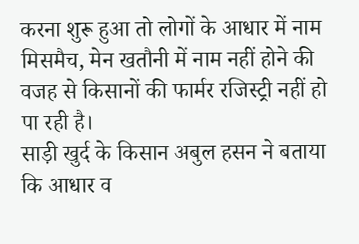करना शुरू हुआ तो लोगों के आधार में नाम मिसमैच, मेन खतौनी में नाम नहीं होने की वजह से किसानों की फार्मर रजिस्ट्री नहीं हो पा रही है।
साड़ी खुर्द के किसान अबुल हसन ने बताया कि आधार व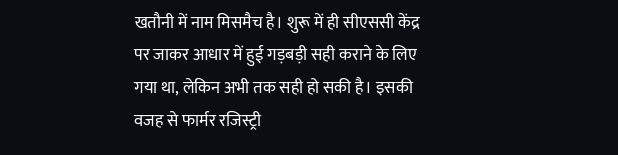खतौनी में नाम मिसमैच है। शुरू में ही सीएससी केंद्र पर जाकर आधार में हुई गड़बड़ी सही कराने के लिए गया था, लेकिन अभी तक सही हो सकी है। इसकी वजह से फार्मर रजिस्ट्री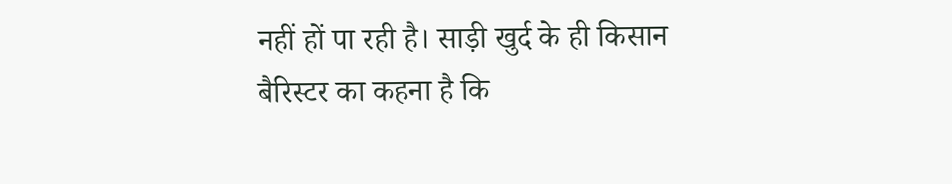नहीं हों पा रही है। साड़ी खुर्द के ही किसान बैरिस्टर का कहना है कि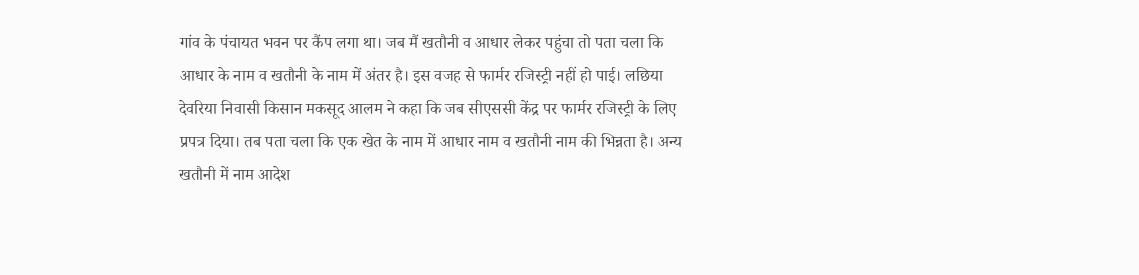गांव के पंचायत भवन पर कैंप लगा था। जब मैं खतौनी व आधार लेकर पहुंचा तो पता चला कि आधार के नाम व खतौनी के नाम में अंतर है। इस वजह से फार्मर रजिस्ट्री नहीं हो पाई। लछिया देवरिया निवासी किसान मकसूद आलम ने कहा कि जब सीएससी केंद्र पर फार्मर रजिस्ट्री के लिए प्रपत्र दिया। तब पता चला कि एक खेत के नाम में आधार नाम व खतौनी नाम की भिन्नता है। अन्य खतौनी में नाम आदेश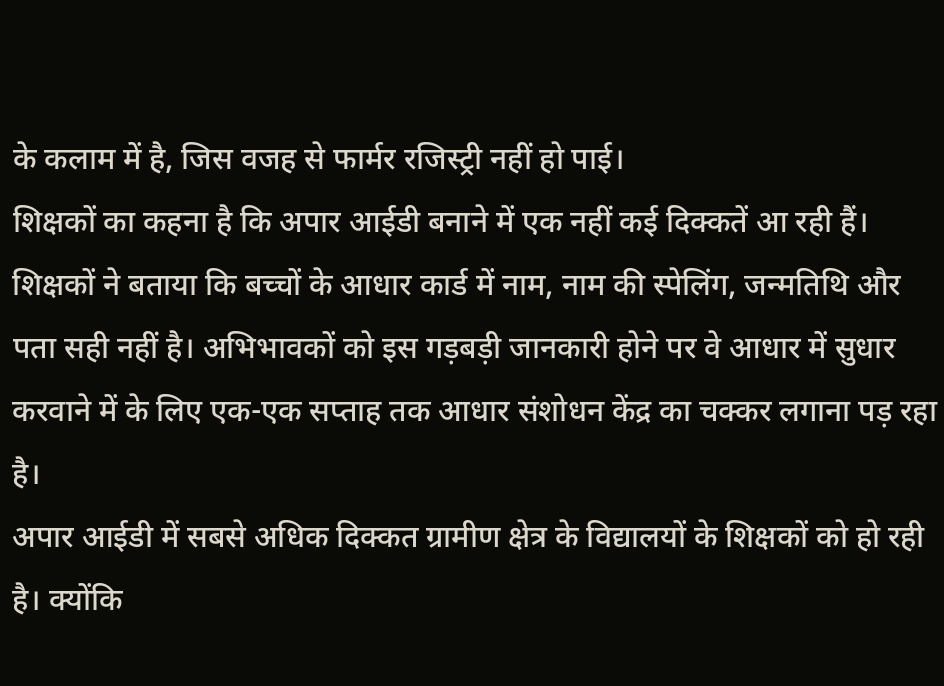के कलाम में है, जिस वजह से फार्मर रजिस्ट्री नहीं हो पाई।
शिक्षकों का कहना है कि अपार आईडी बनाने में एक नहीं कई दिक्कतें आ रही हैं। शिक्षकों ने बताया कि बच्चों के आधार कार्ड में नाम, नाम की स्पेलिंग, जन्मतिथि और पता सही नहीं है। अभिभावकों को इस गड़बड़ी जानकारी होने पर वे आधार में सुधार करवाने में के लिए एक-एक सप्ताह तक आधार संशोधन केंद्र का चक्कर लगाना पड़ रहा है।
अपार आईडी में सबसे अधिक दिक्कत ग्रामीण क्षेत्र के विद्यालयों के शिक्षकों को हो रही है। क्योंकि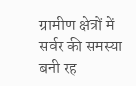ग्रामीण क्षेत्रों में सर्वर की समस्या बनी रह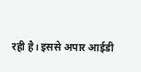रही है। इससे अपार आईडी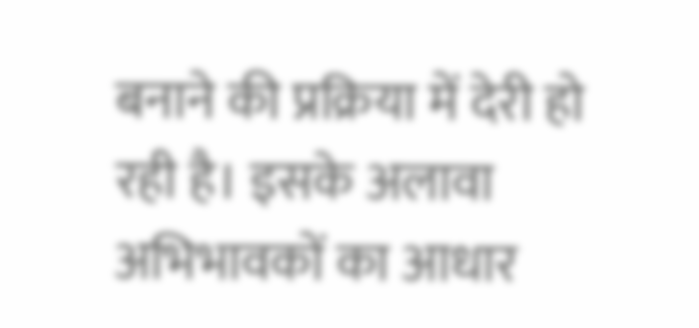बनाने की प्रक्रिया में देरी हो रही है। इसके अलावा अभिभावकों का आधार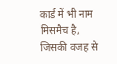कार्ड में भी नाम मिसमैच है, जिसकी वजह से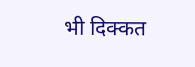भी दिक्कत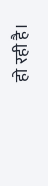हो रही है।